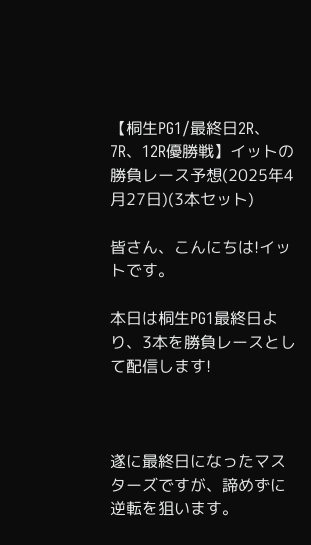【桐生PG1/最終日2R、7R、12R優勝戦】イットの勝負レース予想(2025年4月27日)(3本セット)

皆さん、こんにちは!イットです。

本日は桐生PG1最終日より、3本を勝負レースとして配信します!



遂に最終日になったマスターズですが、諦めずに逆転を狙います。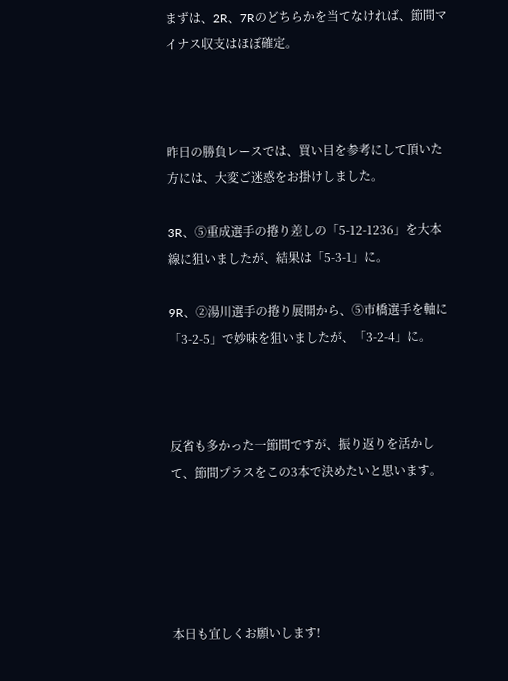まずは、2R、7Rのどちらかを当てなければ、節間マイナス収支はほぼ確定。



昨日の勝負レースでは、買い目を参考にして頂いた方には、大変ご迷惑をお掛けしました。

3R、⑤重成選手の捲り差しの「5-12-1236」を大本線に狙いましたが、結果は「5-3-1」に。

9R、②湯川選手の捲り展開から、⑤市橋選手を軸に「3-2-5」で妙味を狙いましたが、「3-2-4」に。



反省も多かった一節間ですが、振り返りを活かして、節間プラスをこの3本で決めたいと思います。





本日も宜しくお願いします!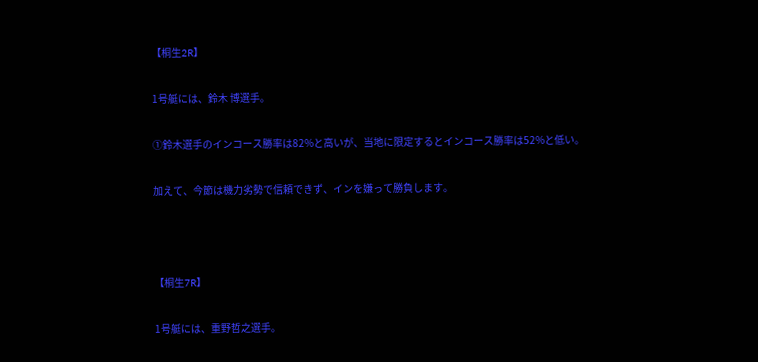【桐生2R】

1号艇には、鈴木 博選手。

①鈴木選手のインコース勝率は82%と高いが、当地に限定するとインコース勝率は52%と低い。

加えて、今節は機力劣勢で信頼できず、インを嫌って勝負します。



【桐生7R】

1号艇には、重野哲之選手。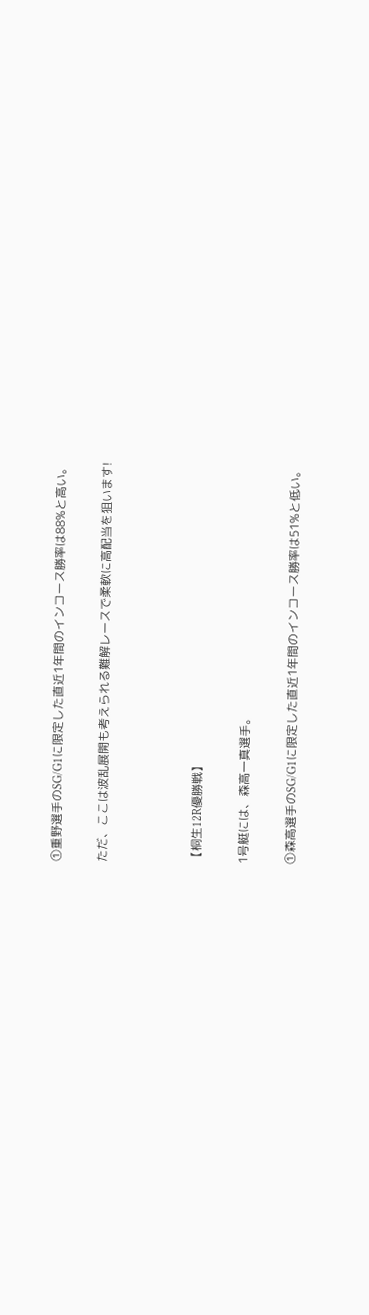①重野選手のSG/G1に限定した直近1年間のインコース勝率は88%と高い。

ただ、ここは波乱展開も考えられる難解レースで柔軟に高配当を狙います!



【桐生12R優勝戦】

1号艇には、森高一真選手。

①森高選手のSG/G1に限定した直近1年間のインコース勝率は51%と低い。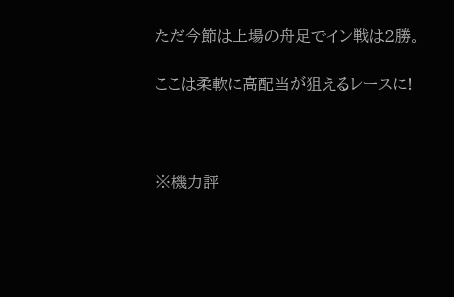ただ今節は上場の舟足でイン戦は2勝。

ここは柔軟に高配当が狙えるレースに!



※機力評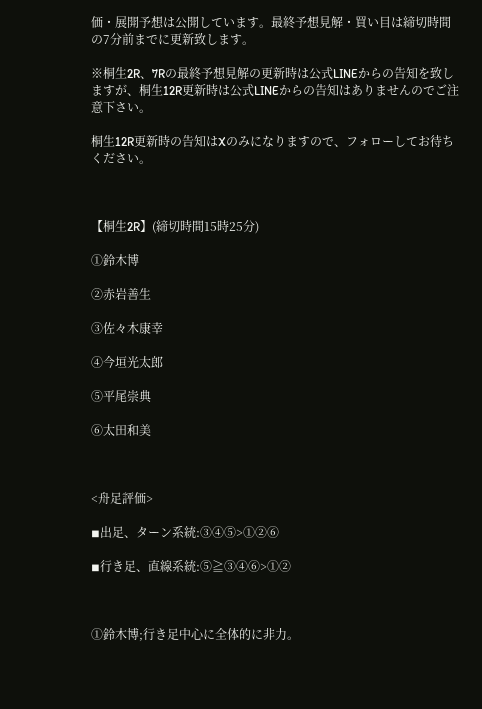価・展開予想は公開しています。最終予想見解・買い目は締切時間の7分前までに更新致します。

※桐生2R、7Rの最終予想見解の更新時は公式LINEからの告知を致しますが、桐生12R更新時は公式LINEからの告知はありませんのでご注意下さい。

桐生12R更新時の告知はXのみになりますので、フォローしてお待ちください。



【桐生2R】(締切時間15時25分)

①鈴木博

②赤岩善生

③佐々木康幸

④今垣光太郎

⑤平尾崇典

⑥太田和美



<舟足評価>

◾出足、ターン系統:③④⑤>①②⑥

◾行き足、直線系統:⑤≧③④⑥>①②



①鈴木博;行き足中心に全体的に非力。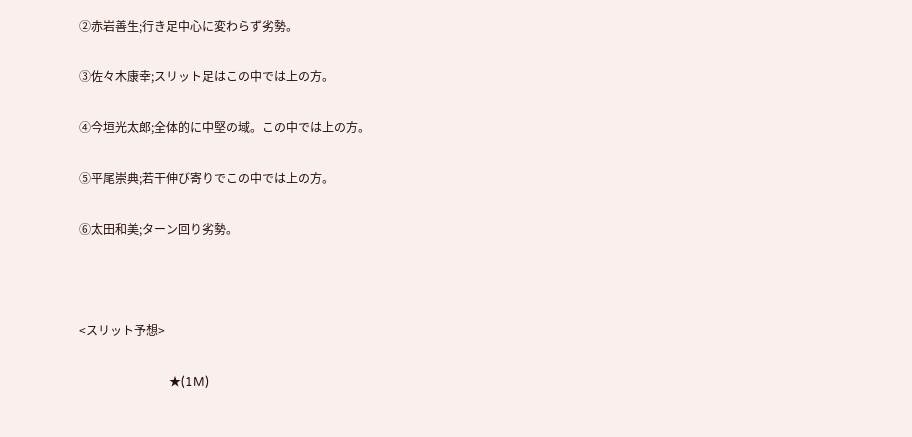②赤岩善生;行き足中心に変わらず劣勢。

③佐々木康幸;スリット足はこの中では上の方。

④今垣光太郎;全体的に中堅の域。この中では上の方。

⑤平尾崇典;若干伸び寄りでこの中では上の方。

⑥太田和美;ターン回り劣勢。



<スリット予想>

                              ★(1M)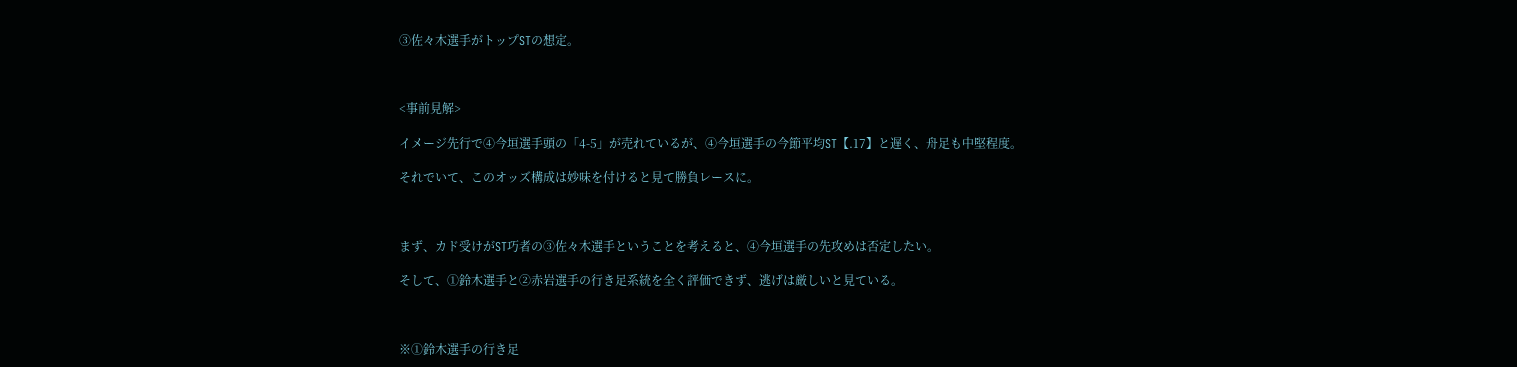③佐々木選手がトップSTの想定。



<事前見解>

イメージ先行で④今垣選手頭の「4-5」が売れているが、④今垣選手の今節平均ST【.17】と遅く、舟足も中堅程度。

それでいて、このオッズ構成は妙味を付けると見て勝負レースに。



まず、カド受けがST巧者の③佐々木選手ということを考えると、④今垣選手の先攻めは否定したい。

そして、①鈴木選手と②赤岩選手の行き足系統を全く評価できず、逃げは厳しいと見ている。



※①鈴木選手の行き足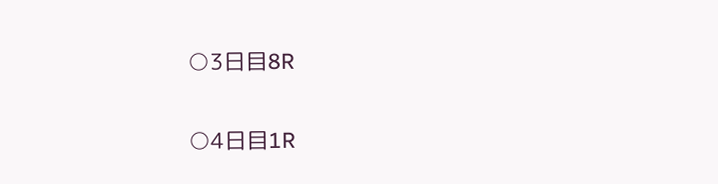○3日目8R

○4日目1R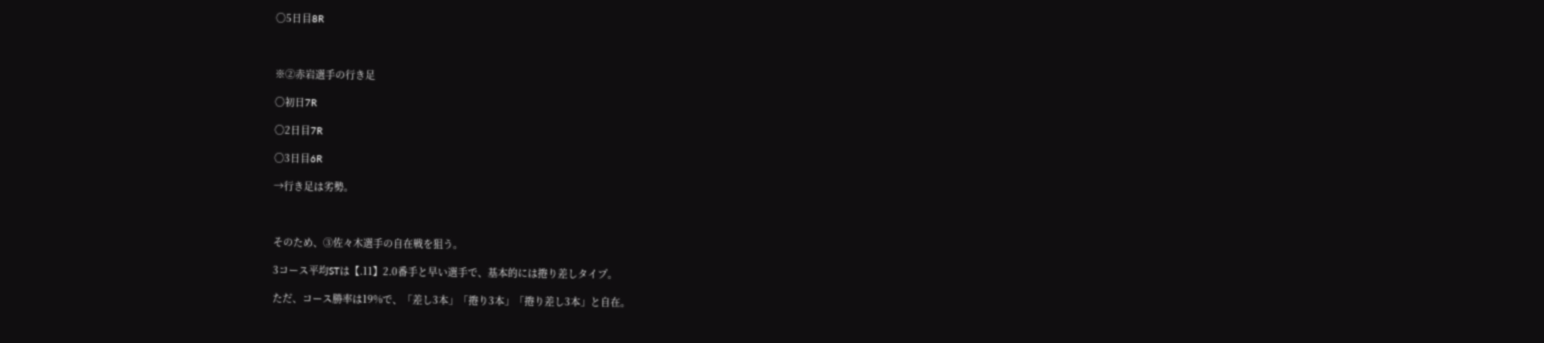○5日目8R



※②赤岩選手の行き足

○初日7R

○2日目7R

○3日目6R

→行き足は劣勢。



そのため、③佐々木選手の自在戦を狙う。

3コース平均STは【.11】2.0番手と早い選手で、基本的には捲り差しタイプ。

ただ、コース勝率は19%で、「差し3本」「捲り3本」「捲り差し3本」と自在。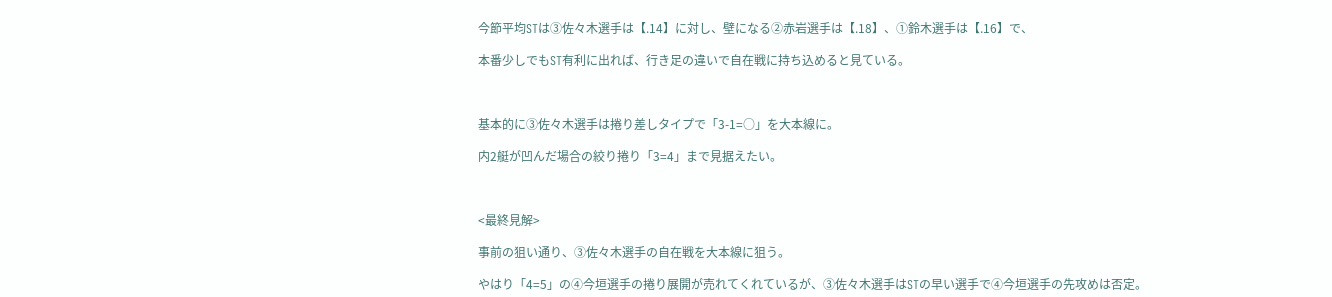今節平均STは③佐々木選手は【.14】に対し、壁になる②赤岩選手は【.18】、①鈴木選手は【.16】で、

本番少しでもST有利に出れば、行き足の違いで自在戦に持ち込めると見ている。



基本的に③佐々木選手は捲り差しタイプで「3-1=○」を大本線に。

内2艇が凹んだ場合の絞り捲り「3=4」まで見据えたい。



<最終見解>

事前の狙い通り、③佐々木選手の自在戦を大本線に狙う。

やはり「4=5」の④今垣選手の捲り展開が売れてくれているが、③佐々木選手はSTの早い選手で④今垣選手の先攻めは否定。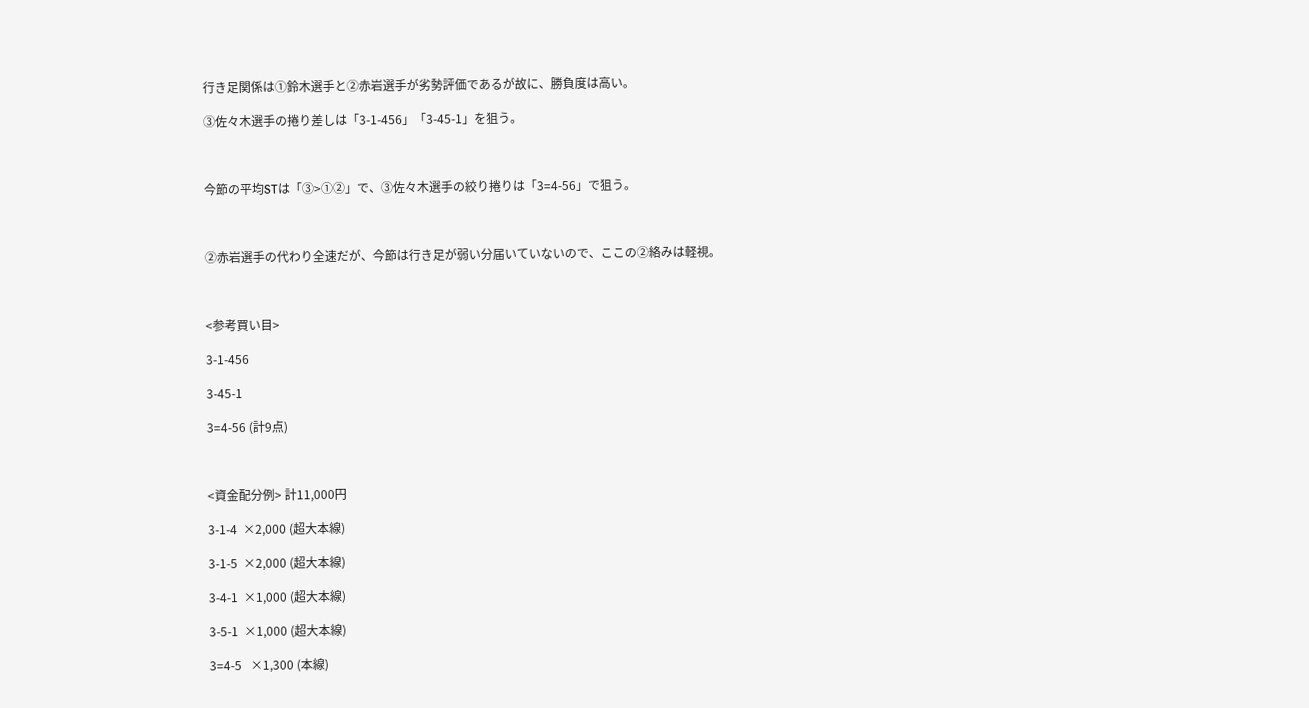行き足関係は①鈴木選手と②赤岩選手が劣勢評価であるが故に、勝負度は高い。

③佐々木選手の捲り差しは「3-1-456」「3-45-1」を狙う。



今節の平均STは「③>①②」で、③佐々木選手の絞り捲りは「3=4-56」で狙う。



②赤岩選手の代わり全速だが、今節は行き足が弱い分届いていないので、ここの②絡みは軽視。



<参考買い目>

3-1-456

3-45-1

3=4-56 (計9点)



<資金配分例> 計11,000円

3-1-4  ×2,000 (超大本線)

3-1-5  ×2,000 (超大本線)

3-4-1  ×1,000 (超大本線)

3-5-1  ×1,000 (超大本線)

3=4-5   ×1,300 (本線)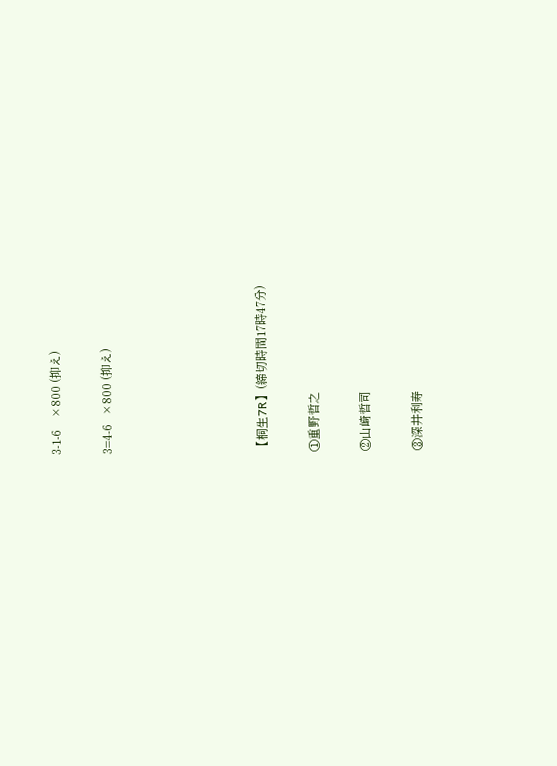3-1-6    ×800 (抑え)

3=4-6   ×800 (抑え)





【桐生7R】(締切時間17時47分)

①重野哲之

②山崎哲司

③深井利寿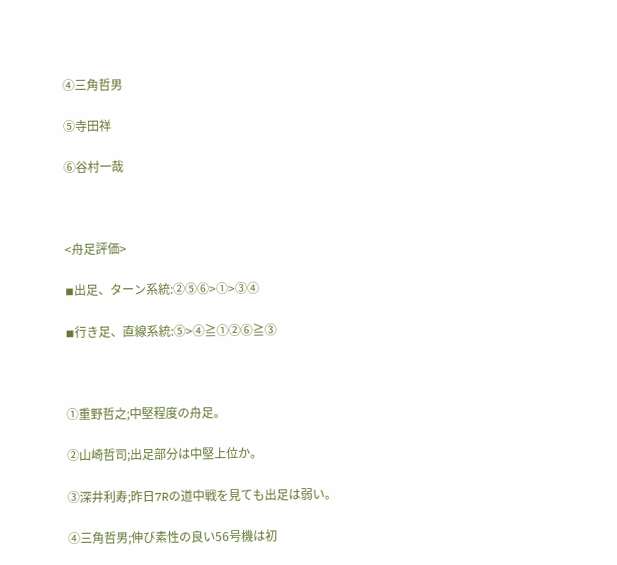④三角哲男

⑤寺田祥

⑥谷村一哉



<舟足評価>

◾出足、ターン系統:②⑤⑥>①>③④

◾行き足、直線系統:⑤>④≧①②⑥≧③



①重野哲之;中堅程度の舟足。

②山崎哲司;出足部分は中堅上位か。

③深井利寿;昨日7Rの道中戦を見ても出足は弱い。

④三角哲男;伸び素性の良い56号機は初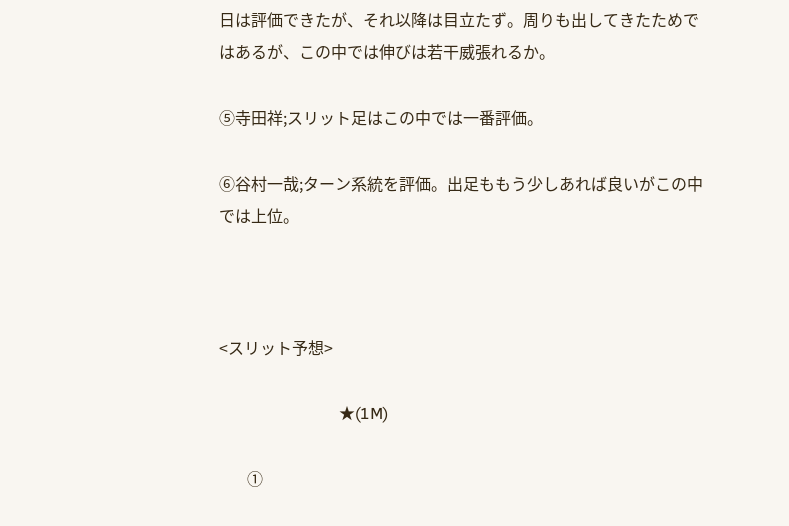日は評価できたが、それ以降は目立たず。周りも出してきたためではあるが、この中では伸びは若干威張れるか。

⑤寺田祥;スリット足はこの中では一番評価。

⑥谷村一哉;ターン系統を評価。出足ももう少しあれば良いがこの中では上位。



<スリット予想>

                              ★(1M)

       ①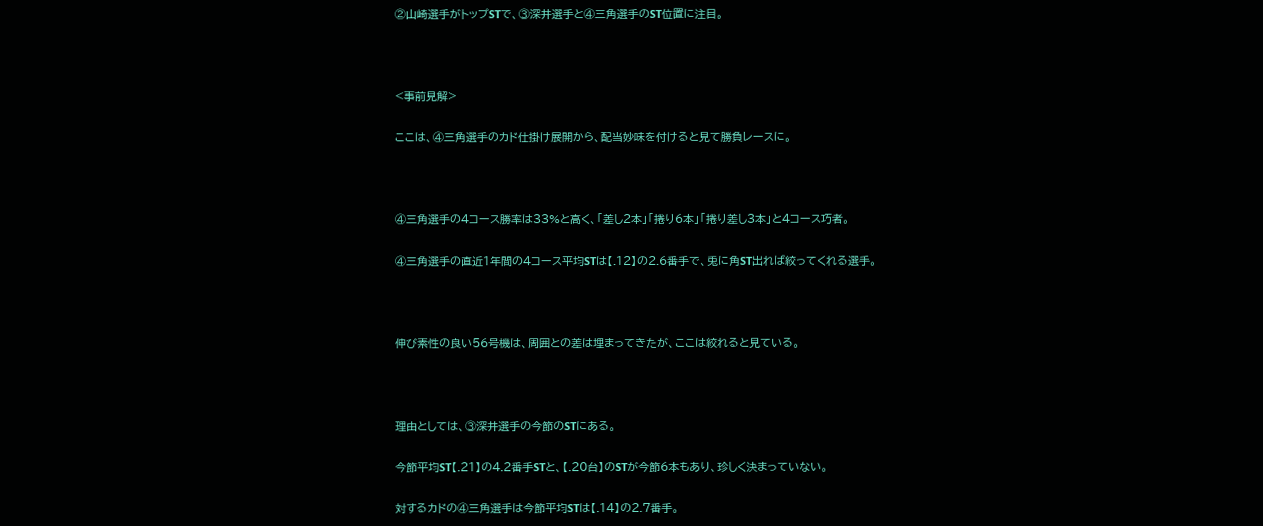②山崎選手がトップSTで、③深井選手と④三角選手のST位置に注目。



<事前見解>

ここは、④三角選手のカド仕掛け展開から、配当妙味を付けると見て勝負レースに。



④三角選手の4コース勝率は33%と高く、「差し2本」「捲り6本」「捲り差し3本」と4コース巧者。

④三角選手の直近1年間の4コース平均STは【.12】の2.6番手で、兎に角ST出れば絞ってくれる選手。



伸び素性の良い56号機は、周囲との差は埋まってきたが、ここは絞れると見ている。



理由としては、③深井選手の今節のSTにある。

今節平均ST【.21】の4.2番手STと、【.20台】のSTが今節6本もあり、珍しく決まっていない。

対するカドの④三角選手は今節平均STは【.14】の2.7番手。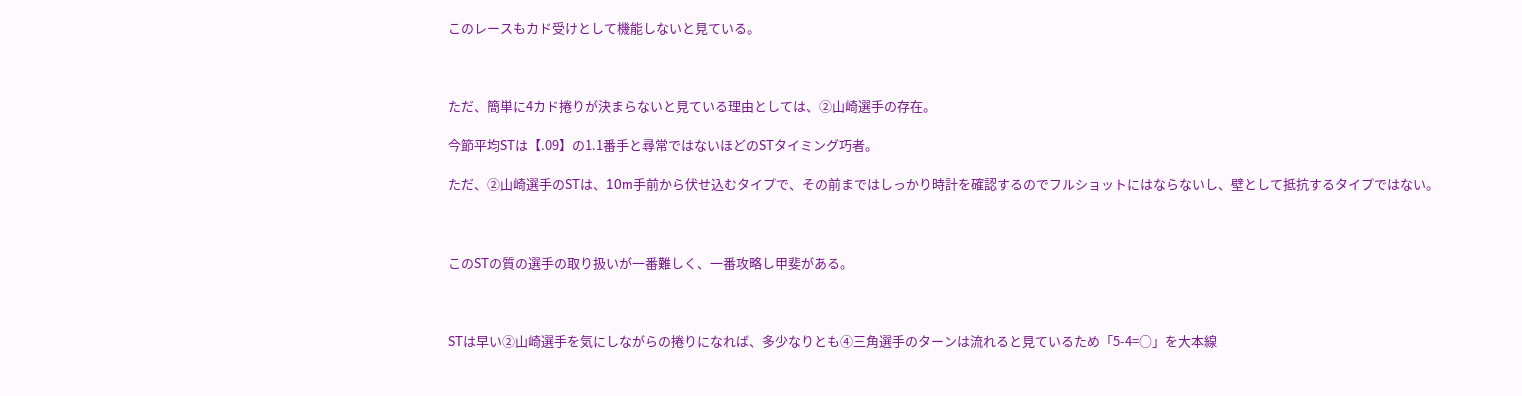このレースもカド受けとして機能しないと見ている。



ただ、簡単に4カド捲りが決まらないと見ている理由としては、②山崎選手の存在。

今節平均STは【.09】の1.1番手と尋常ではないほどのSTタイミング巧者。

ただ、②山崎選手のSTは、10m手前から伏せ込むタイプで、その前まではしっかり時計を確認するのでフルショットにはならないし、壁として抵抗するタイプではない。



このSTの質の選手の取り扱いが一番難しく、一番攻略し甲斐がある。



STは早い②山崎選手を気にしながらの捲りになれば、多少なりとも④三角選手のターンは流れると見ているため「5-4=○」を大本線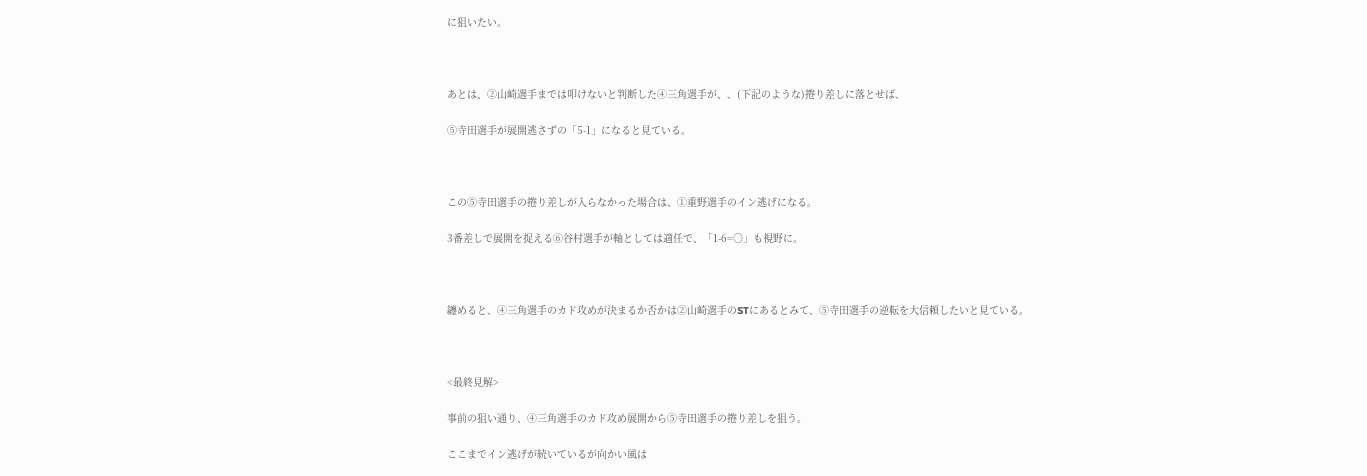に狙いたい。



あとは、②山崎選手までは叩けないと判断した④三角選手が、、(下記のような)捲り差しに落とせば、

⑤寺田選手が展開逃さずの「5-1」になると見ている。



この⑤寺田選手の捲り差しが入らなかった場合は、①重野選手のイン逃げになる。

3番差しで展開を捉える⑥谷村選手が軸としては適任で、「1-6=○」も視野に。



纏めると、④三角選手のカド攻めが決まるか否かは②山崎選手のSTにあるとみて、⑤寺田選手の逆転を大信頼したいと見ている。



<最終見解>

事前の狙い通り、④三角選手のカド攻め展開から⑤寺田選手の捲り差しを狙う。

ここまでイン逃げが続いているが向かい風は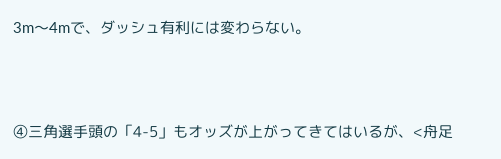3m〜4mで、ダッシュ有利には変わらない。



④三角選手頭の「4-5」もオッズが上がってきてはいるが、<舟足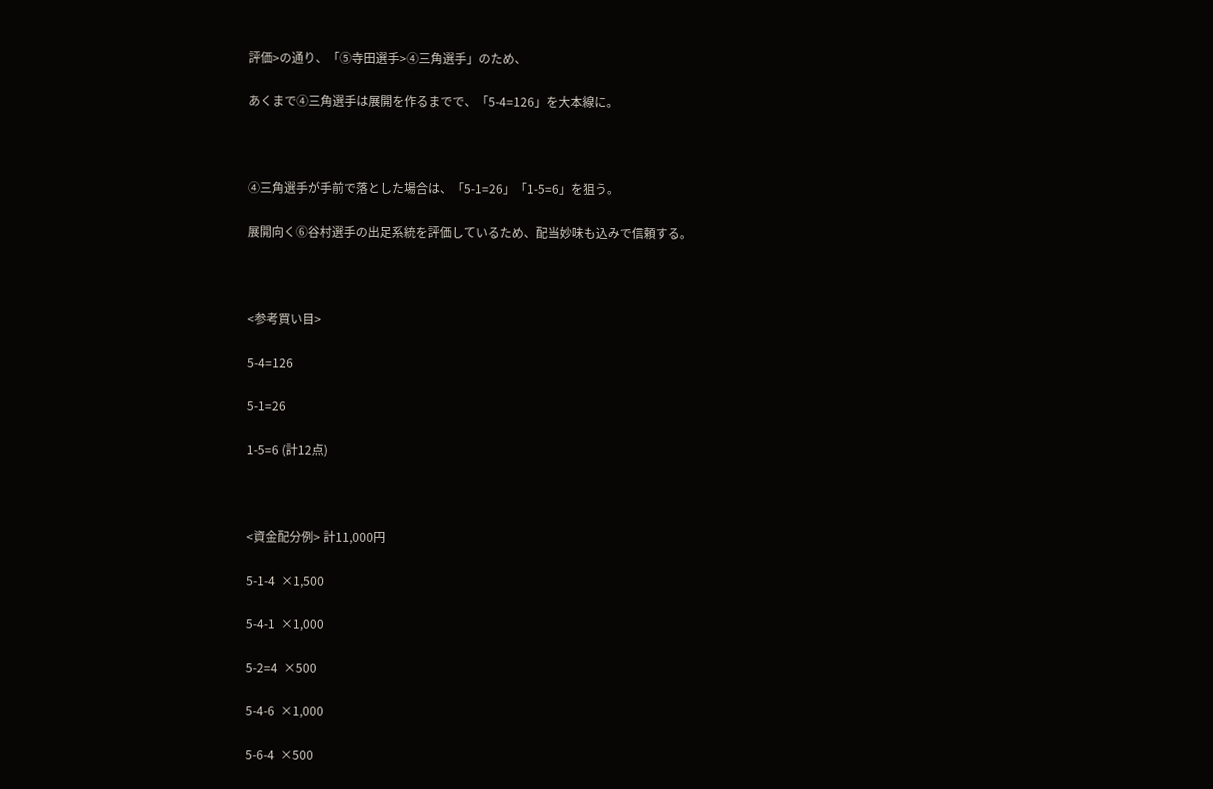評価>の通り、「⑤寺田選手>④三角選手」のため、

あくまで④三角選手は展開を作るまでで、「5-4=126」を大本線に。



④三角選手が手前で落とした場合は、「5-1=26」「1-5=6」を狙う。

展開向く⑥谷村選手の出足系統を評価しているため、配当妙味も込みで信頼する。



<参考買い目>

5-4=126

5-1=26

1-5=6 (計12点)



<資金配分例> 計11,000円

5-1-4  ×1,500

5-4-1  ×1,000

5-2=4  ×500

5-4-6  ×1,000

5-6-4  ×500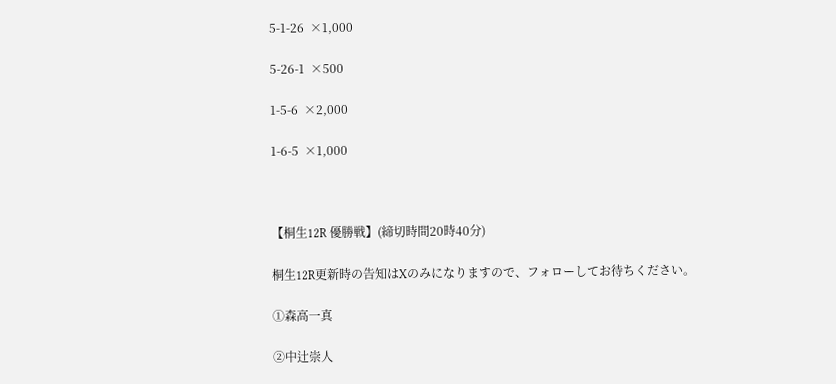5-1-26  ×1,000

5-26-1  ×500

1-5-6  ×2,000

1-6-5  ×1,000



【桐生12R 優勝戦】(締切時間20時40分)

桐生12R更新時の告知はXのみになりますので、フォローしてお待ちください。

①森高一真

②中辻崇人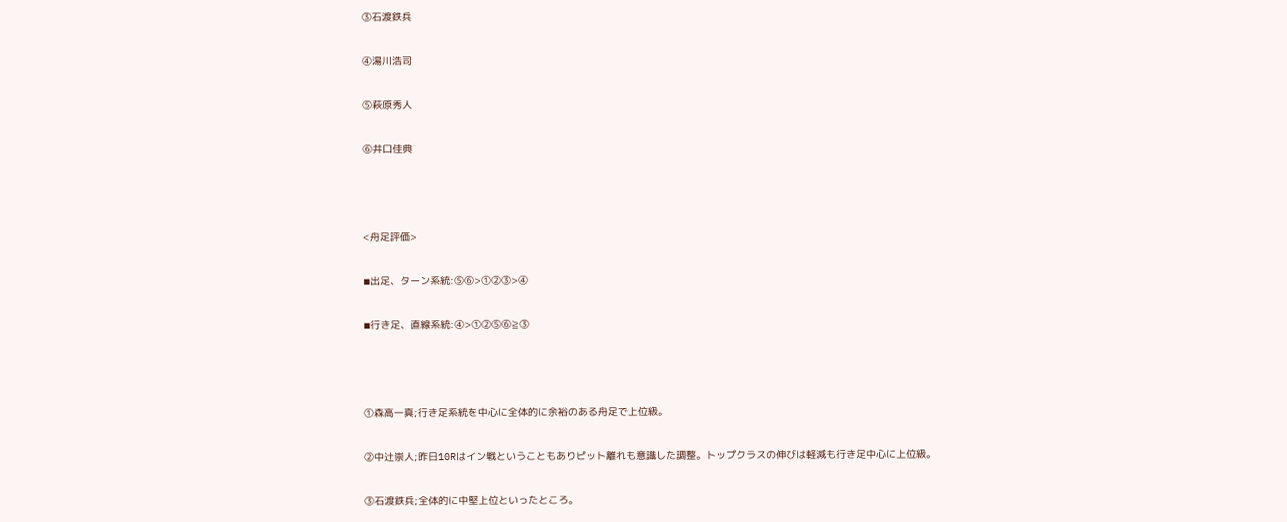③石渡鉄兵

④湯川浩司

⑤萩原秀人

⑥井口佳典



<舟足評価>

◾出足、ターン系統:⑤⑥>①②③>④

◾行き足、直線系統:④>①②⑤⑥≧③



①森高一真;行き足系統を中心に全体的に余裕のある舟足で上位級。

②中辻崇人;昨日10Rはイン戦ということもありピット離れも意識した調整。トップクラスの伸びは軽減も行き足中心に上位級。

③石渡鉄兵;全体的に中堅上位といったところ。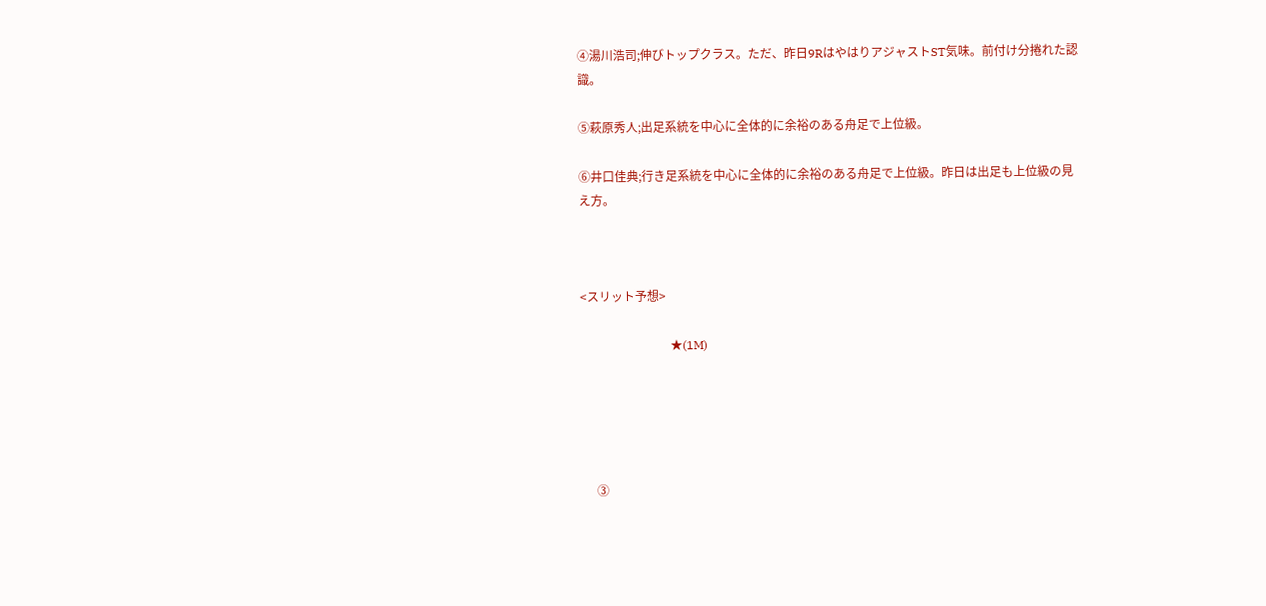④湯川浩司;伸びトップクラス。ただ、昨日9RはやはりアジャストST気味。前付け分捲れた認識。

⑤萩原秀人;出足系統を中心に全体的に余裕のある舟足で上位級。

⑥井口佳典;行き足系統を中心に全体的に余裕のある舟足で上位級。昨日は出足も上位級の見え方。



<スリット予想>

                              ★(1M)





     ③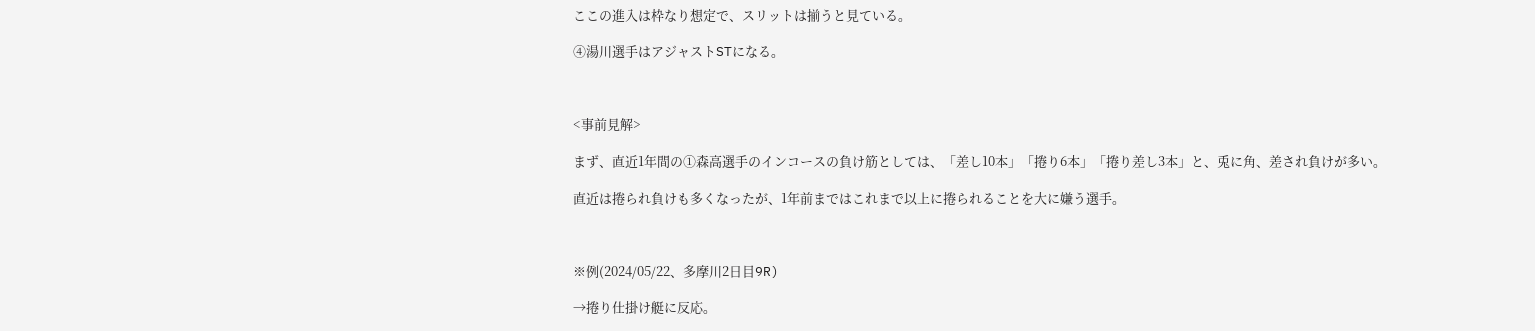ここの進入は枠なり想定で、スリットは揃うと見ている。

④湯川選手はアジャストSTになる。



<事前見解>

まず、直近1年間の①森高選手のインコースの負け筋としては、「差し10本」「捲り6本」「捲り差し3本」と、兎に角、差され負けが多い。

直近は捲られ負けも多くなったが、1年前まではこれまで以上に捲られることを大に嫌う選手。



※例(2024/05/22、多摩川2日目9R)

→捲り仕掛け艇に反応。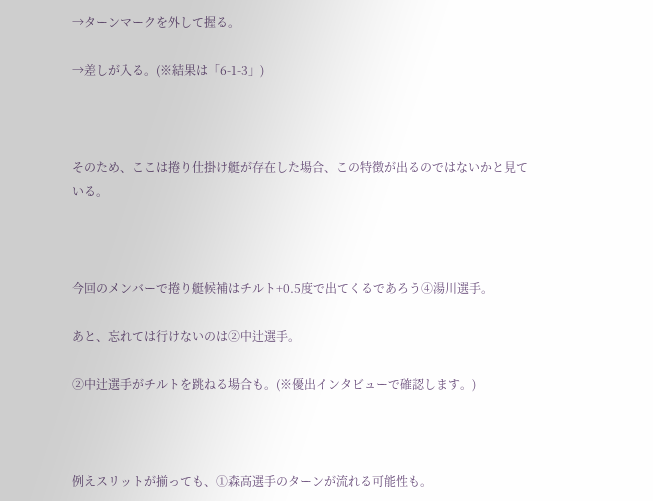→ターンマークを外して握る。

→差しが入る。(※結果は「6-1-3」)



そのため、ここは捲り仕掛け艇が存在した場合、この特徴が出るのではないかと見ている。



今回のメンバーで捲り艇候補はチルト+0.5度で出てくるであろう④湯川選手。

あと、忘れては行けないのは②中辻選手。

②中辻選手がチルトを跳ねる場合も。(※優出インタビューで確認します。)



例えスリットが揃っても、①森高選手のターンが流れる可能性も。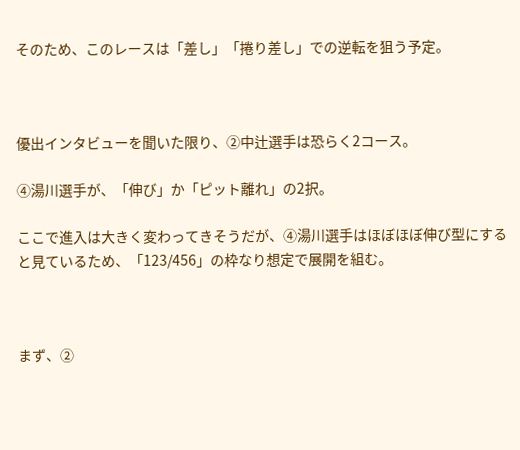そのため、このレースは「差し」「捲り差し」での逆転を狙う予定。



優出インタビューを聞いた限り、②中辻選手は恐らく2コース。

④湯川選手が、「伸び」か「ピット離れ」の2択。

ここで進入は大きく変わってきそうだが、④湯川選手はほぼほぼ伸び型にすると見ているため、「123/456」の枠なり想定で展開を組む。



まず、②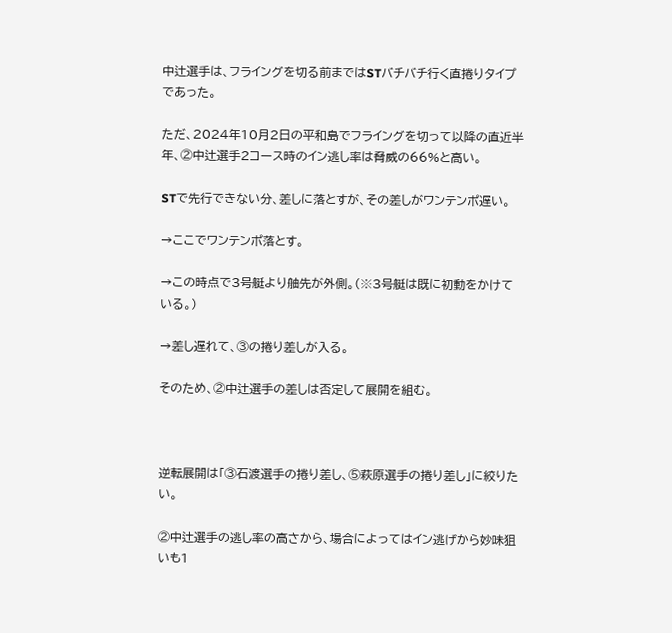中辻選手は、フライングを切る前まではSTバチバチ行く直捲りタイプであった。

ただ、2024年10月2日の平和島でフライングを切って以降の直近半年、②中辻選手2コース時のイン逃し率は脅威の66%と高い。

STで先行できない分、差しに落とすが、その差しがワンテンポ遅い。

→ここでワンテンポ落とす。

→この時点で3号艇より舳先が外側。(※3号艇は既に初動をかけている。)

→差し遅れて、③の捲り差しが入る。

そのため、②中辻選手の差しは否定して展開を組む。



逆転展開は「③石渡選手の捲り差し、⑤萩原選手の捲り差し」に絞りたい。

②中辻選手の逃し率の高さから、場合によってはイン逃げから妙味狙いも1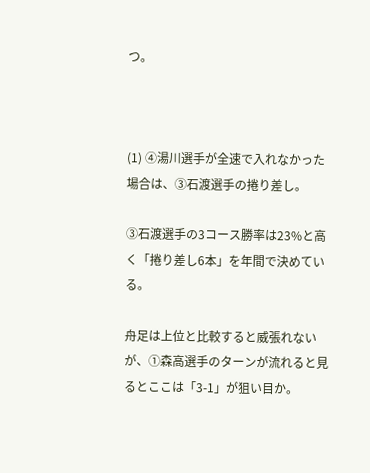つ。



(1) ④湯川選手が全速で入れなかった場合は、③石渡選手の捲り差し。

③石渡選手の3コース勝率は23%と高く「捲り差し6本」を年間で決めている。

舟足は上位と比較すると威張れないが、①森高選手のターンが流れると見るとここは「3-1」が狙い目か。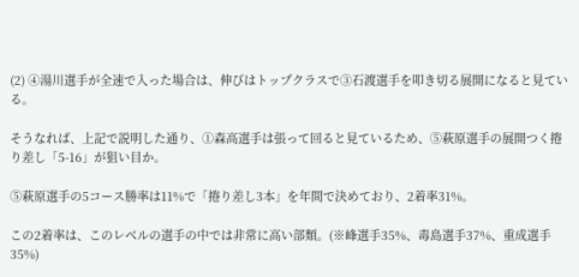(2) ④湯川選手が全速で入った場合は、伸びはトップクラスで③石渡選手を叩き切る展開になると見ている。

そうなれば、上記で説明した通り、①森高選手は張って回ると見ているため、⑤萩原選手の展開つく捲り差し「5-16」が狙い目か。

⑤萩原選手の5コース勝率は11%で「捲り差し3本」を年間で決めており、2着率31%。

この2着率は、このレベルの選手の中では非常に高い部類。(※峰選手35%、毒島選手37%、重成選手35%)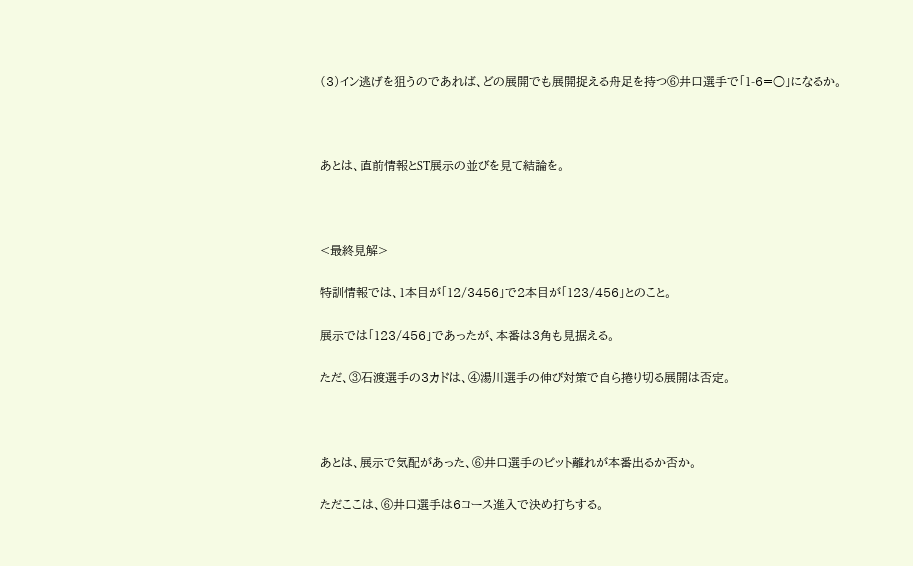(3)イン逃げを狙うのであれば、どの展開でも展開捉える舟足を持つ⑥井口選手で「1-6=○」になるか。



あとは、直前情報とST展示の並びを見て結論を。



<最終見解>

特訓情報では、1本目が「12/3456」で2本目が「123/456」とのこと。

展示では「123/456」であったが、本番は3角も見据える。

ただ、③石渡選手の3カドは、④湯川選手の伸び対策で自ら捲り切る展開は否定。



あとは、展示で気配があった、⑥井口選手のピット離れが本番出るか否か。

ただここは、⑥井口選手は6コース進入で決め打ちする。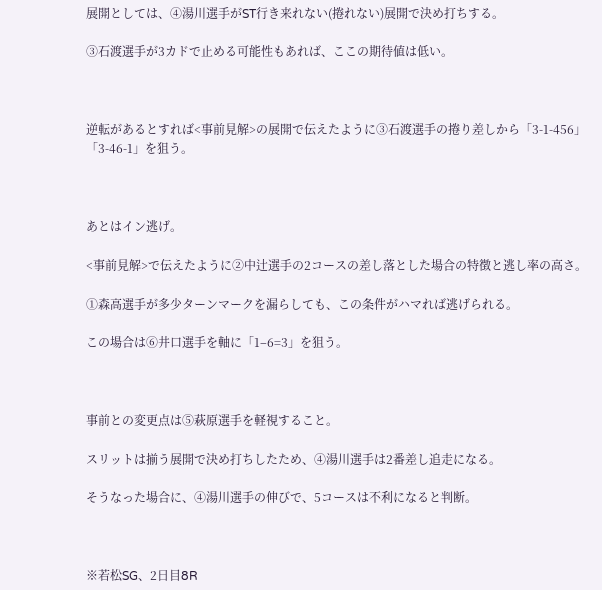展開としては、④湯川選手がST行き来れない(捲れない)展開で決め打ちする。

③石渡選手が3カドで止める可能性もあれば、ここの期待値は低い。



逆転があるとすれば<事前見解>の展開で伝えたように③石渡選手の捲り差しから「3-1-456」「3-46-1」を狙う。



あとはイン逃げ。

<事前見解>で伝えたように②中辻選手の2コースの差し落とした場合の特徴と逃し率の高さ。

①森高選手が多少ターンマークを漏らしても、この条件がハマれば逃げられる。

この場合は⑥井口選手を軸に「1–6=3」を狙う。



事前との変更点は⑤萩原選手を軽視すること。

スリットは揃う展開で決め打ちしたため、④湯川選手は2番差し追走になる。

そうなった場合に、④湯川選手の伸びで、5コースは不利になると判断。



※若松SG、2日目8R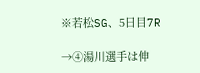※若松SG、5日目7R

→④湯川選手は伸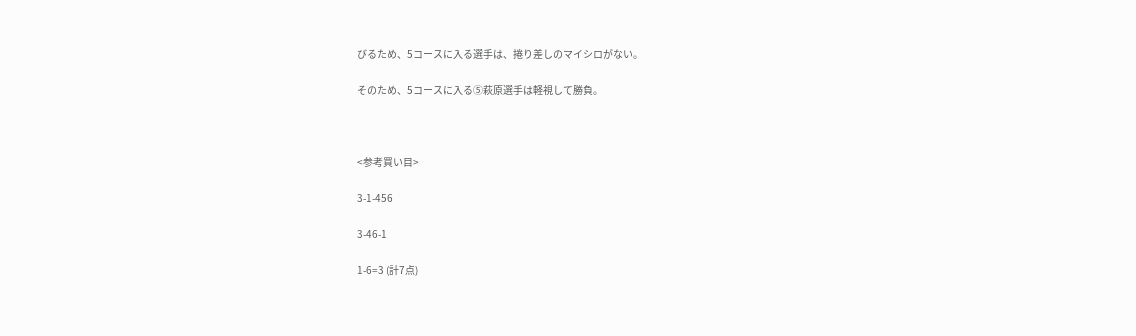びるため、5コースに入る選手は、捲り差しのマイシロがない。

そのため、5コースに入る⑤萩原選手は軽視して勝負。



<参考買い目>

3-1-456

3-46-1

1-6=3 (計7点)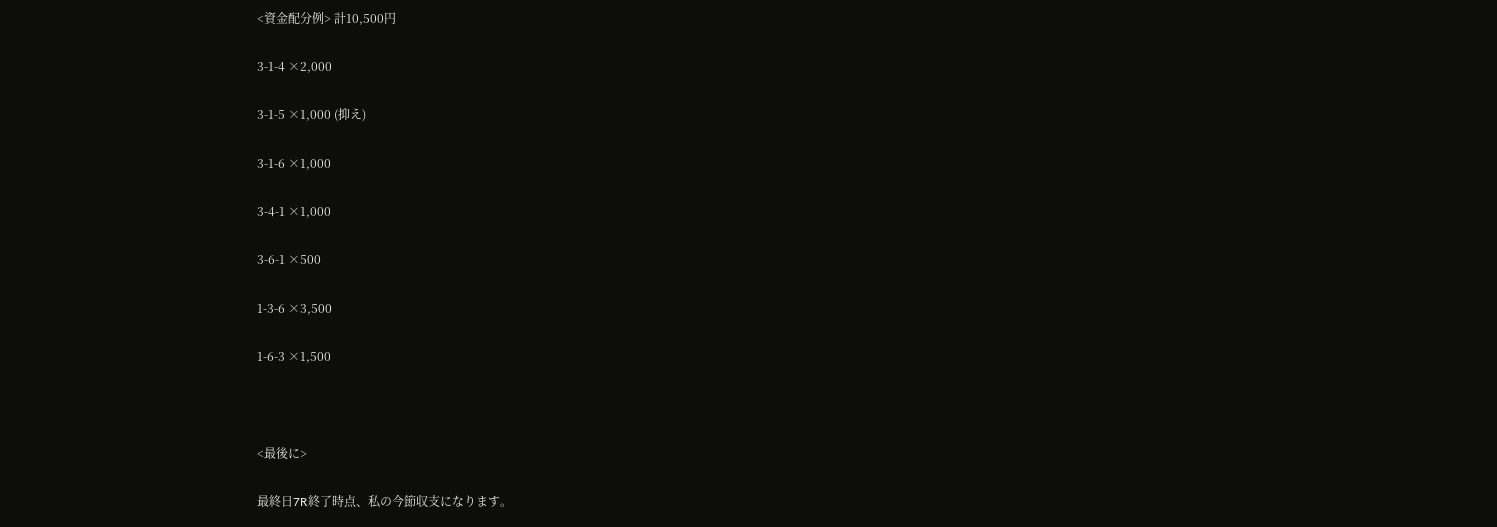<資金配分例> 計10,500円

3-1-4 ×2,000

3-1-5 ×1,000 (抑え)

3-1-6 ×1,000

3-4-1 ×1,000

3-6-1 ×500

1-3-6 ×3,500

1-6-3 ×1,500



<最後に>

最終日7R終了時点、私の今節収支になります。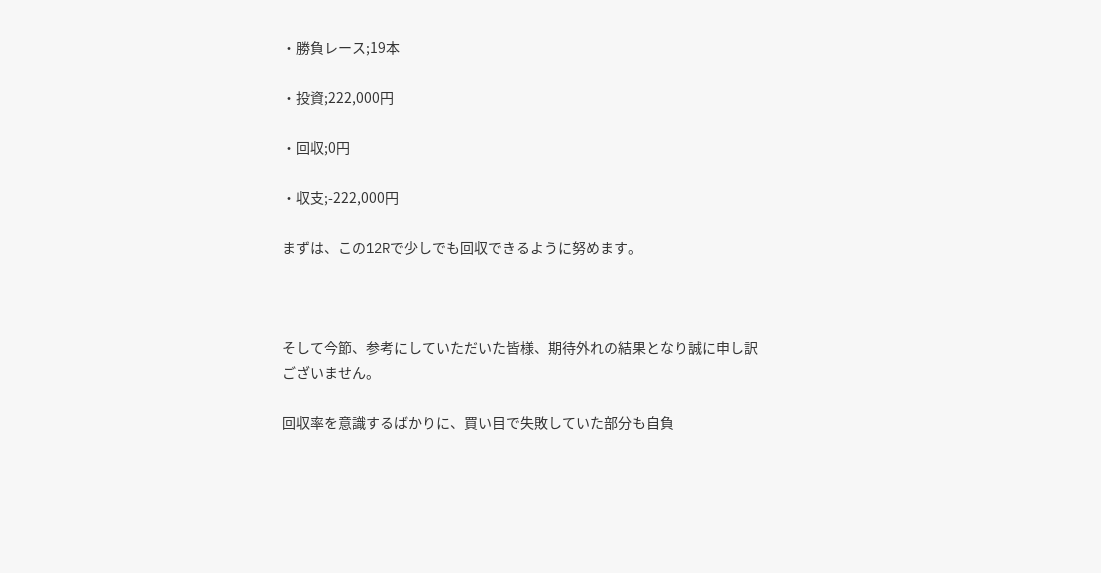・勝負レース;19本

・投資;222,000円

・回収;0円

・収支;-222,000円

まずは、この12Rで少しでも回収できるように努めます。



そして今節、参考にしていただいた皆様、期待外れの結果となり誠に申し訳ございません。

回収率を意識するばかりに、買い目で失敗していた部分も自負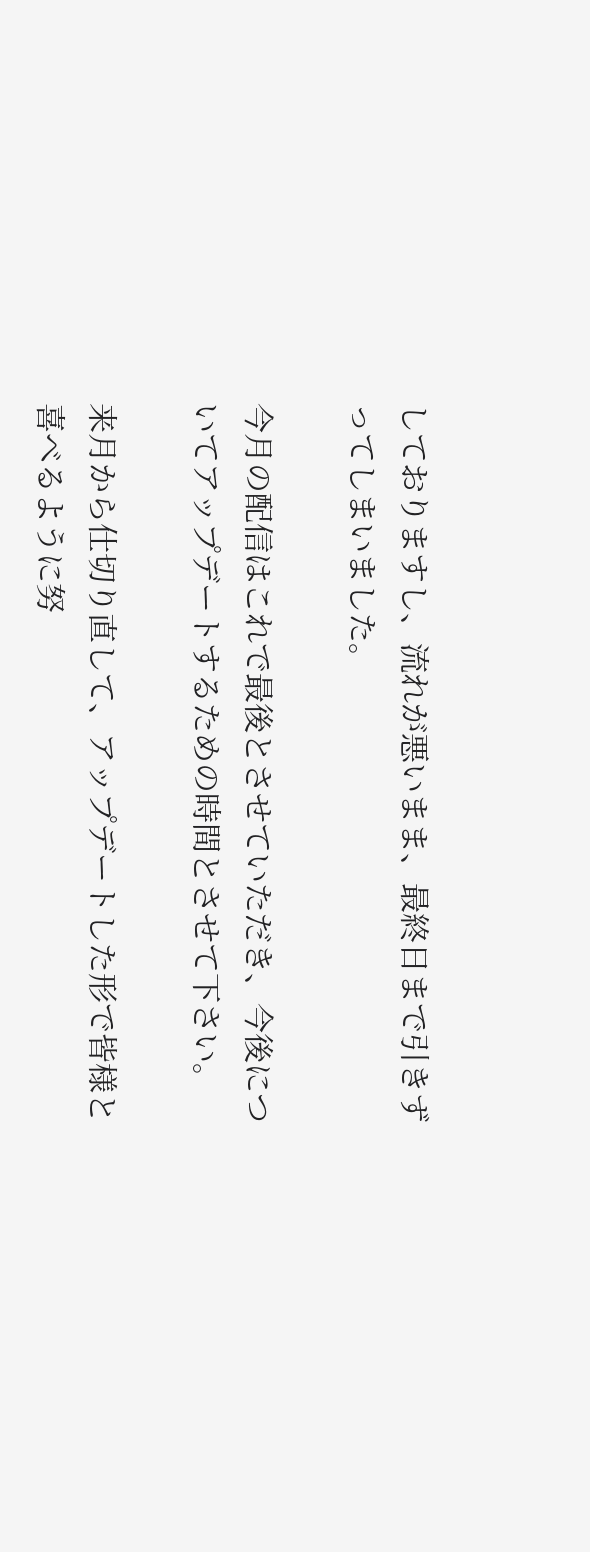しておりますし、流れが悪いまま、最終日まで引きずってしまいました。

今月の配信はこれで最後とさせていただき、今後についてアップデートするための時間とさせて下さい。

来月から仕切り直して、アップデートした形で皆様と喜べるように努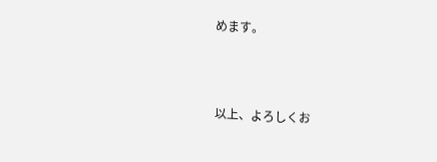めます。



以上、よろしくお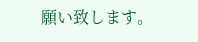願い致します。